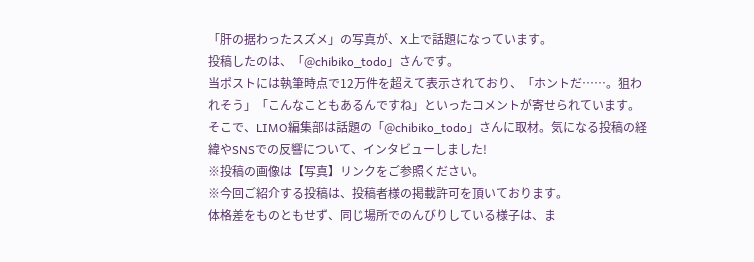「肝の据わったスズメ」の写真が、X上で話題になっています。
投稿したのは、「@chibiko_todo」さんです。
当ポストには執筆時点で12万件を超えて表示されており、「ホントだ……。狙われそう」「こんなこともあるんですね」といったコメントが寄せられています。
そこで、LIMO編集部は話題の「@chibiko_todo」さんに取材。気になる投稿の経緯やSNSでの反響について、インタビューしました!
※投稿の画像は【写真】リンクをご参照ください。
※今回ご紹介する投稿は、投稿者様の掲載許可を頂いております。
体格差をものともせず、同じ場所でのんびりしている様子は、ま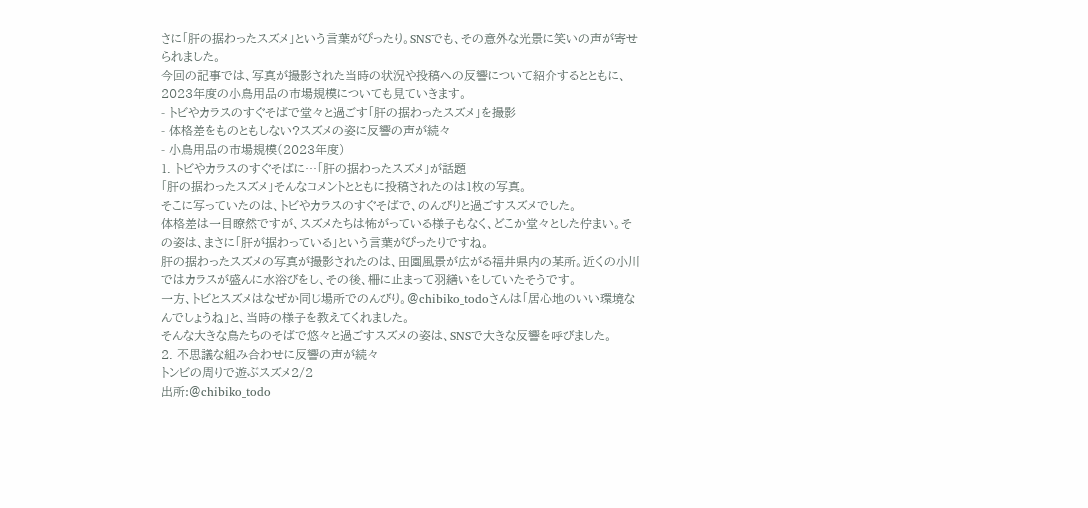さに「肝の据わったスズメ」という言葉がぴったり。SNSでも、その意外な光景に笑いの声が寄せられました。
今回の記事では、写真が撮影された当時の状況や投稿への反響について紹介するとともに、2023年度の小鳥用品の市場規模についても見ていきます。
- トビやカラスのすぐそばで堂々と過ごす「肝の据わったスズメ」を撮影
- 体格差をものともしない?スズメの姿に反響の声が続々
- 小鳥用品の市場規模(2023年度)
1. トビやカラスのすぐそばに…「肝の据わったスズメ」が話題
「肝の据わったスズメ」そんなコメントとともに投稿されたのは1枚の写真。
そこに写っていたのは、トビやカラスのすぐそばで、のんびりと過ごすスズメでした。
体格差は一目瞭然ですが、スズメたちは怖がっている様子もなく、どこか堂々とした佇まい。その姿は、まさに「肝が据わっている」という言葉がぴったりですね。
肝の据わったスズメの写真が撮影されたのは、田園風景が広がる福井県内の某所。近くの小川ではカラスが盛んに水浴びをし、その後、柵に止まって羽繕いをしていたそうです。
一方、トビとスズメはなぜか同じ場所でのんびり。@chibiko_todoさんは「居心地のいい環境なんでしょうね」と、当時の様子を教えてくれました。
そんな大きな鳥たちのそばで悠々と過ごすスズメの姿は、SNSで大きな反響を呼びました。
2. 不思議な組み合わせに反響の声が続々
トンビの周りで遊ぶスズメ2/2
出所:@chibiko_todo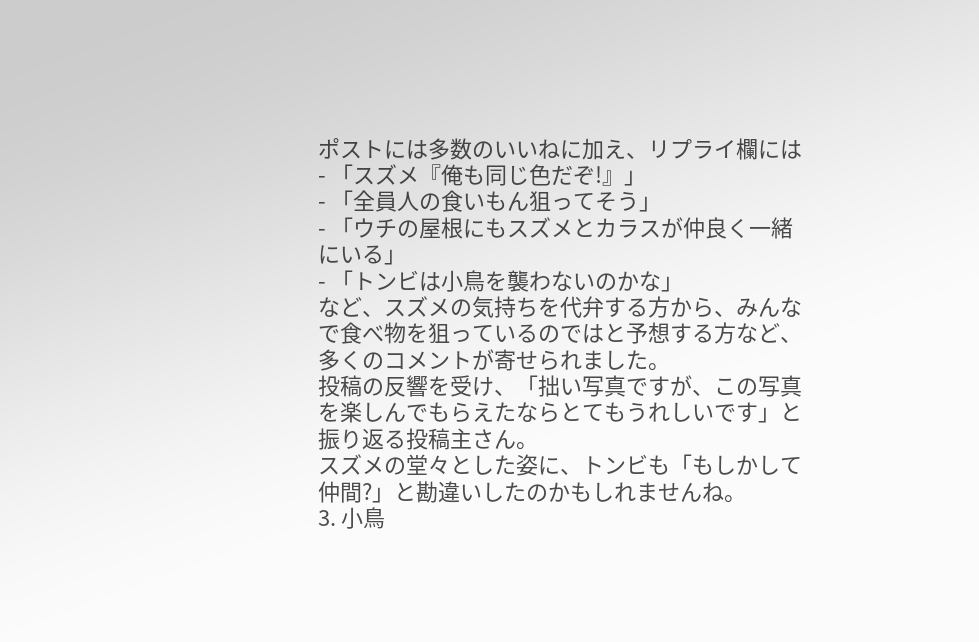ポストには多数のいいねに加え、リプライ欄には
- 「スズメ『俺も同じ色だぞ!』」
- 「全員人の食いもん狙ってそう」
- 「ウチの屋根にもスズメとカラスが仲良く一緒にいる」
- 「トンビは小鳥を襲わないのかな」
など、スズメの気持ちを代弁する方から、みんなで食べ物を狙っているのではと予想する方など、多くのコメントが寄せられました。
投稿の反響を受け、「拙い写真ですが、この写真を楽しんでもらえたならとてもうれしいです」と振り返る投稿主さん。
スズメの堂々とした姿に、トンビも「もしかして仲間?」と勘違いしたのかもしれませんね。
3. 小鳥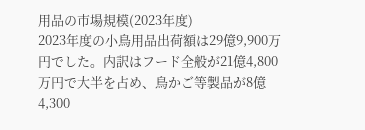用品の市場規模(2023年度)
2023年度の小鳥用品出荷額は29億9,900万円でした。内訳はフード全般が21億4,800万円で大半を占め、鳥かご等製品が8億4,300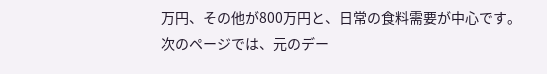万円、その他が800万円と、日常の食料需要が中心です。
次のページでは、元のデー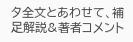タ全文とあわせて、補足解説&著者コメント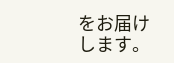をお届けします。